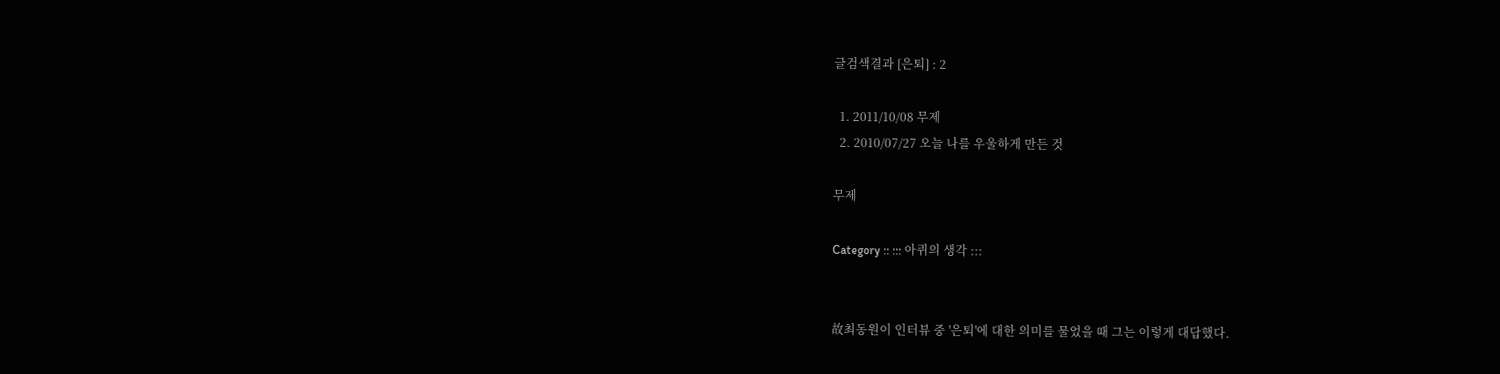글검색결과 [은퇴] : 2

  1. 2011/10/08 무제
  2. 2010/07/27 오늘 나를 우울하게 만든 것

무제

Category :: ::: 아퀴의 생각 :::


故최동원이 인터뷰 중 '은퇴'에 대한 의미를 물었을 때 그는 이렇게 대답했다.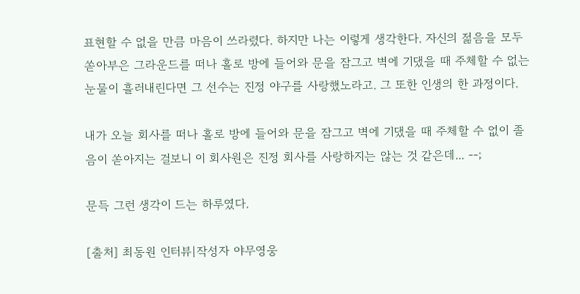표현할 수 없을 만큼 마음이 쓰라렸다. 하지만 나는 이렇게 생각한다. 자신의 젊음을 모두 쏟아부은 그라운드를 떠나 홀로 방에 들어와 문을 잠그고 벽에 기댔을 때 주체할 수 없는 눈물이 흘러내린다면 그 선수는 진정 야구를 사랑했노라고. 그 또한 인생의 한 과정이다.

내가 오늘 회사를 떠나 홀로 방에 들어와 문을 잠그고 벽에 기댔을 때 주체할 수 없이 졸음이 쏟아지는 걸보니 이 회사원은 진정 회사를 사랑하지는 않는 것 같은데... --;

문득 그런 생각이 드는 하루였다.

[출처] 최동원 인터뷰|작성자 야무영웅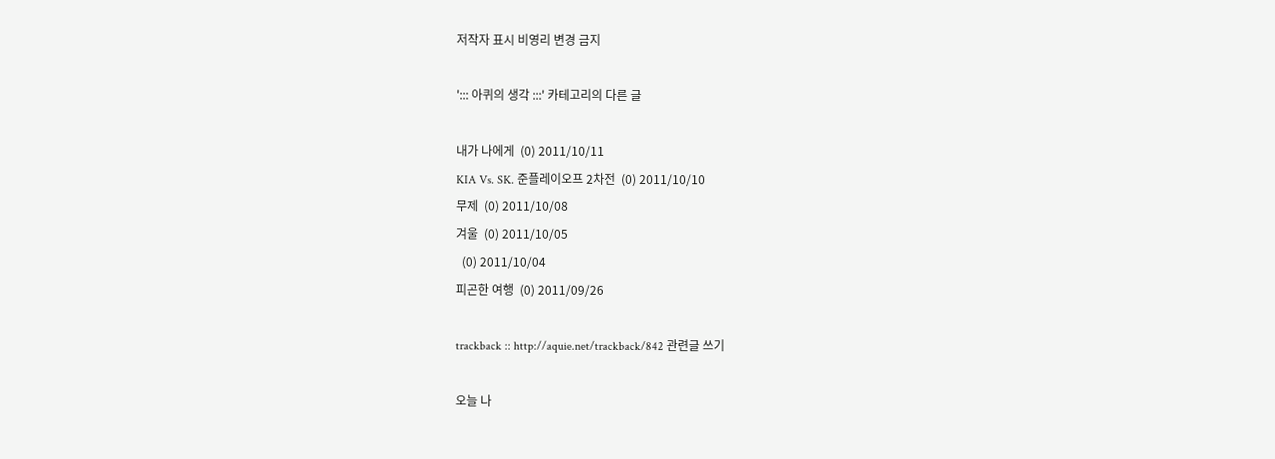저작자 표시 비영리 변경 금지

'::: 아퀴의 생각 :::' 카테고리의 다른 글

내가 나에게  (0) 2011/10/11
KIA Vs. SK. 준플레이오프 2차전  (0) 2011/10/10
무제  (0) 2011/10/08
겨울  (0) 2011/10/05
  (0) 2011/10/04
피곤한 여행  (0) 2011/09/26

trackback :: http://aquie.net/trackback/842 관련글 쓰기

오늘 나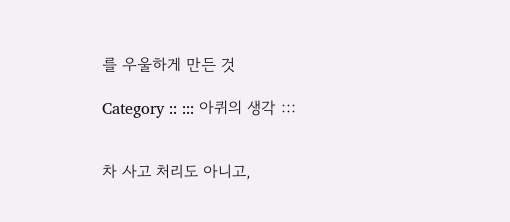를 우울하게 만든 것

Category :: ::: 아퀴의 생각 :::


차 사고 처리도 아니고,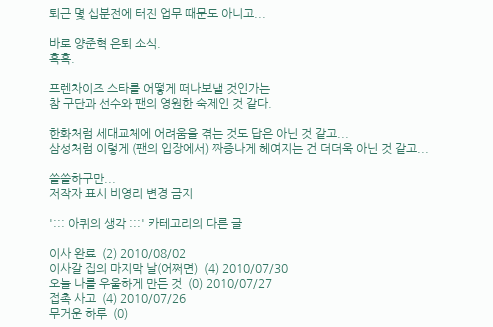퇴근 몇 십분전에 터진 업무 때문도 아니고...

바로 양준혁 은퇴 소식.
흑흑.

프렌차이즈 스타를 어떻게 떠나보낼 것인가는
참 구단과 선수와 팬의 영원한 숙제인 것 같다.

한화처럼 세대교체에 어려움을 겪는 것도 답은 아닌 것 같고...
삼성처럼 이렇게 (팬의 입장에서) 짜증나게 헤여지는 건 더더욱 아닌 것 같고...

쓸쓸하구만...
저작자 표시 비영리 변경 금지

'::: 아퀴의 생각 :::' 카테고리의 다른 글

이사 완료  (2) 2010/08/02
이사갈 집의 마지막 날(어쩌면)  (4) 2010/07/30
오늘 나를 우울하게 만든 것  (0) 2010/07/27
접촉 사고  (4) 2010/07/26
무거운 하루  (0)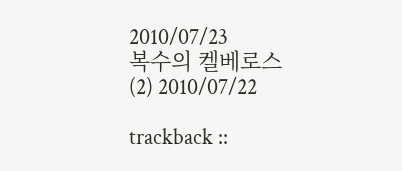2010/07/23
복수의 켈베로스  (2) 2010/07/22

trackback ::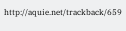http://aquie.net/trackback/659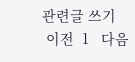관련글 쓰기
 이전  1   다음